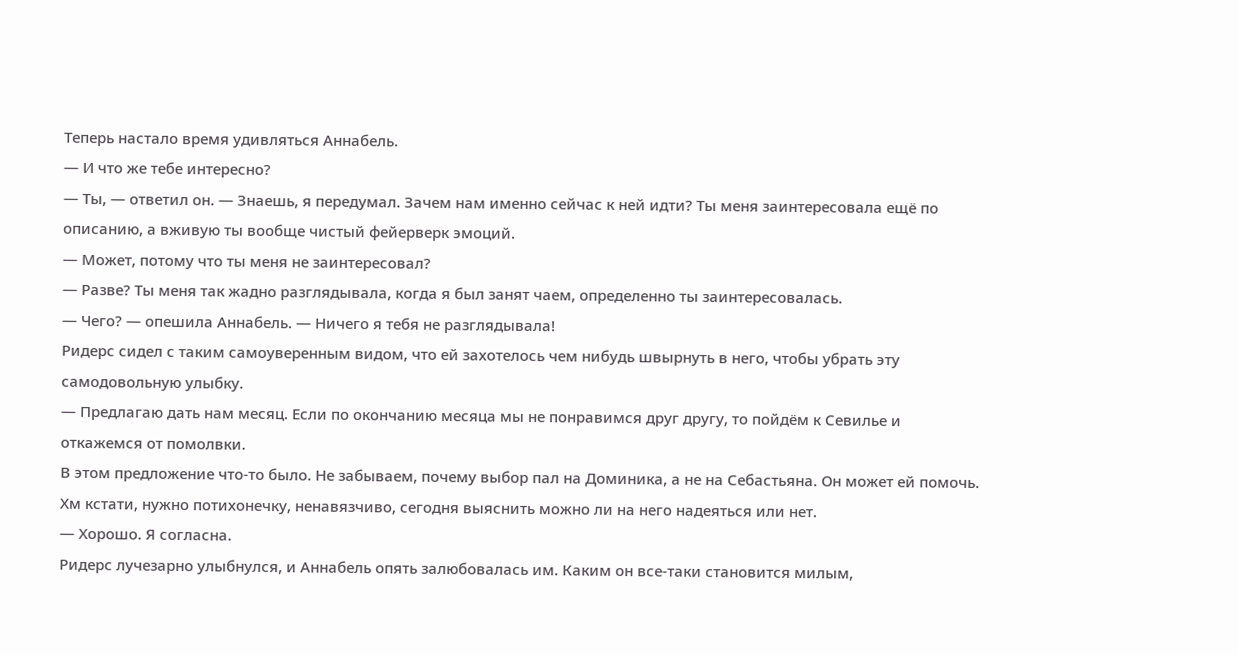Теперь настало время удивляться Аннабель.
— И что же тебе интересно?
— Ты, — ответил он. — Знаешь, я передумал. Зачем нам именно сейчас к ней идти? Ты меня заинтересовала ещё по описанию, а вживую ты вообще чистый фейерверк эмоций.
— Может, потому что ты меня не заинтересовал?
— Разве? Ты меня так жадно разглядывала, когда я был занят чаем, определенно ты заинтересовалась.
— Чего? — опешила Аннабель. — Ничего я тебя не разглядывала!
Ридерс сидел с таким самоуверенным видом, что ей захотелось чем нибудь швырнуть в него, чтобы убрать эту самодовольную улыбку.
— Предлагаю дать нам месяц. Если по окончанию месяца мы не понравимся друг другу, то пойдём к Севилье и откажемся от помолвки.
В этом предложение что-то было. Не забываем, почему выбор пал на Доминика, а не на Себастьяна. Он может ей помочь. Хм кстати, нужно потихонечку, ненавязчиво, сегодня выяснить можно ли на него надеяться или нет.
— Хорошо. Я согласна.
Ридерс лучезарно улыбнулся, и Аннабель опять залюбовалась им. Каким он все-таки становится милым,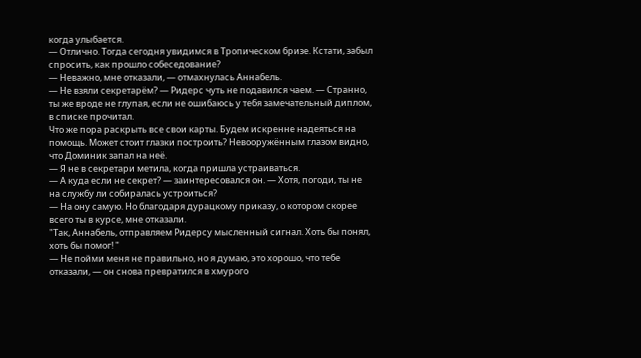когда улыбается.
— Отлично. Тогда сегодня увидимся в Тропическом бризе. Кстати, забыл спросить, как прошло собеседование?
— Неважно, мне отказали, — отмахнулась Аннабель.
— Не взяли секретарём? — Ридерс чуть не подавился чаем. — Странно, ты же вроде не глупая, если не ошибаюсь у тебя замечательный диплом, в списке прочитал.
Что же пора раскрыть все свои карты. Будем искренне надеяться на помощь. Может стоит глазки построить? Невооружённым глазом видно, что Доминик запал на неё.
— Я не в секретари метила, когда пришла устраиваться.
— А куда если не секрет? — заинтересовался он. — Хотя, погоди, ты не на службу ли собиралась устроиться?
— На ону самую. Но благодаря дурацкому приказу, о котором скорее всего ты в курсе, мне отказали.
"Так, Аннабель, отправляем Ридерсу мысленный сигнал. Хоть бы понял, хоть бы помог! "
— Не пойми меня не правильно, но я думаю, это хорошо, что тебе отказали, — он снова превратился в хмурого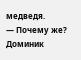медведя.
— Почему же?
Доминик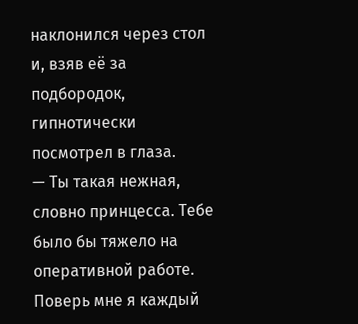наклонился через стол и, взяв её за подбородок, гипнотически посмотрел в глаза.
— Ты такая нежная, словно принцесса. Тебе было бы тяжело на оперативной работе. Поверь мне я каждый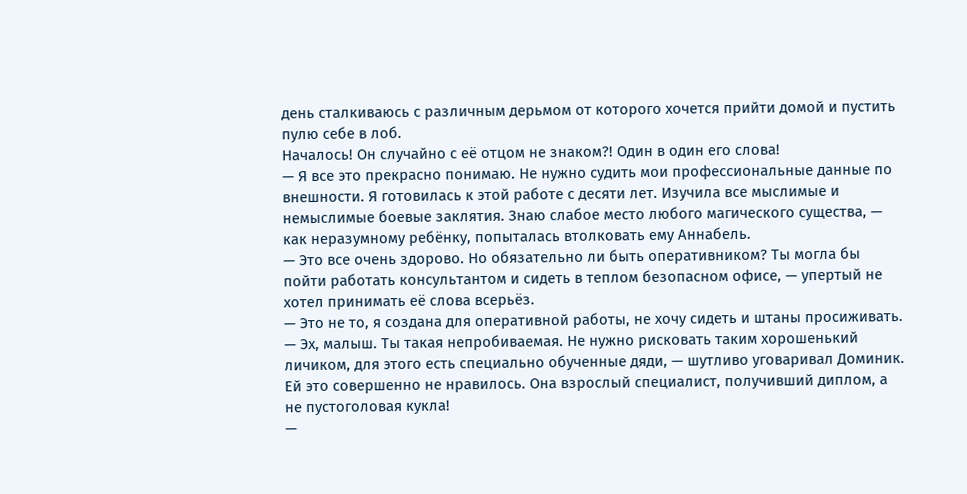день сталкиваюсь с различным дерьмом от которого хочется прийти домой и пустить пулю себе в лоб.
Началось! Он случайно с её отцом не знаком?! Один в один его слова!
— Я все это прекрасно понимаю. Не нужно судить мои профессиональные данные по внешности. Я готовилась к этой работе с десяти лет. Изучила все мыслимые и немыслимые боевые заклятия. Знаю слабое место любого магического существа, — как неразумному ребёнку, попыталась втолковать ему Аннабель.
— Это все очень здорово. Но обязательно ли быть оперативником? Ты могла бы пойти работать консультантом и сидеть в теплом безопасном офисе, — упертый не хотел принимать её слова всерьёз.
— Это не то, я создана для оперативной работы, не хочу сидеть и штаны просиживать.
— Эх, малыш. Ты такая непробиваемая. Не нужно рисковать таким хорошенький личиком, для этого есть специально обученные дяди, — шутливо уговаривал Доминик.
Ей это совершенно не нравилось. Она взрослый специалист, получивший диплом, а не пустоголовая кукла!
—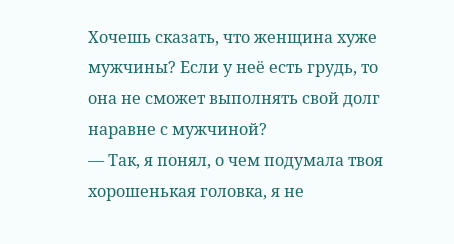Хочешь сказать, что женщина хуже мужчины? Если у неё есть грудь, то она не сможет выполнять свой долг наравне с мужчиной?
— Так, я понял, о чем подумала твоя хорошенькая головка, я не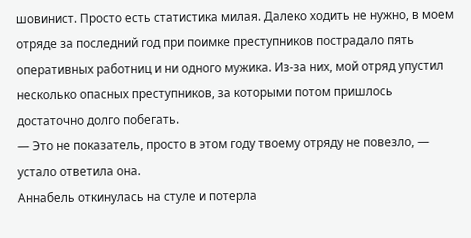шовинист. Просто есть статистика милая. Далеко ходить не нужно, в моем отряде за последний год при поимке преступников пострадало пять оперативных работниц и ни одного мужика. Из-за них, мой отряд упустил несколько опасных преступников, за которыми потом пришлось достаточно долго побегать.
— Это не показатель, просто в этом году твоему отряду не повезло, — устало ответила она.
Аннабель откинулась на стуле и потерла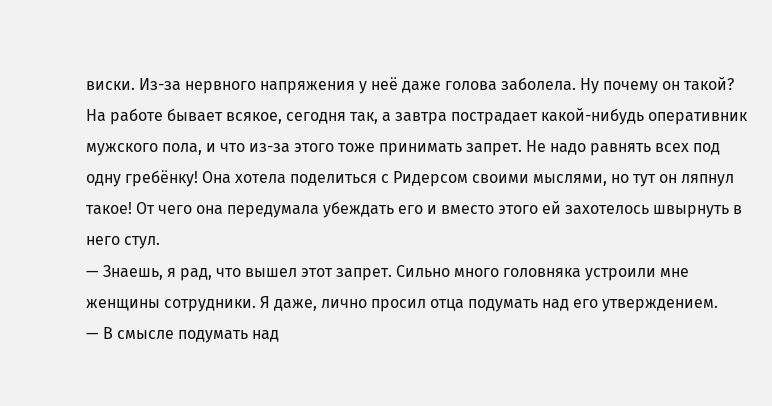виски. Из-за нервного напряжения у неё даже голова заболела. Ну почему он такой? На работе бывает всякое, сегодня так, а завтра пострадает какой-нибудь оперативник мужского пола, и что из-за этого тоже принимать запрет. Не надо равнять всех под одну гребёнку! Она хотела поделиться с Ридерсом своими мыслями, но тут он ляпнул такое! От чего она передумала убеждать его и вместо этого ей захотелось швырнуть в него стул.
— Знаешь, я рад, что вышел этот запрет. Сильно много головняка устроили мне женщины сотрудники. Я даже, лично просил отца подумать над его утверждением.
— В смысле подумать над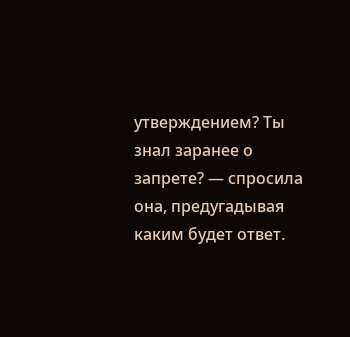утверждением? Ты знал заранее о запрете? — спросила она, предугадывая каким будет ответ.